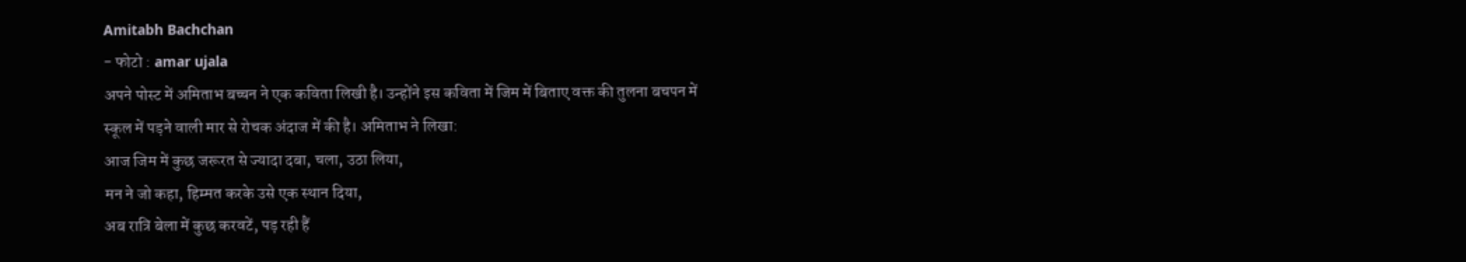Amitabh Bachchan
- फोटो : amar ujala
अपने पोस्ट में अमिताभ बच्चन ने एक कविता लिखी है। उन्होंने इस कविता में जिम में बिताए वक्त की तुलना बचपन में स्कूल में पड़ने वाली मार से रोचक अंदाज में की है। अमिताभ ने लिखा:
आज जिम में कुछ जरूरत से ज्यादा दबा, चला, उठा लिया,
मन ने जो कहा, हिम्मत करके उसे एक स्थान दिया,
अब रात्रि बेला में कुछ करवटें, पड़ रही हैं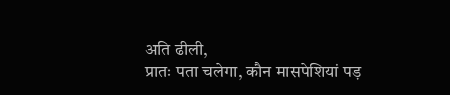अति ढीली,
प्रातः पता चलेगा, कौन मासपेशियां पड़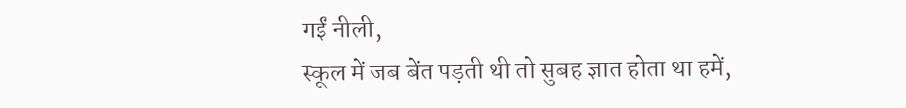गईं नीली,
स्कूल में जब बेंत पड़ती थी तो सुबह ज्ञात होता था हमें,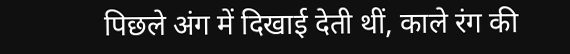पिछले अंग में दिखाई देती थीं, काले रंग की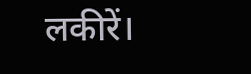लकीरें।